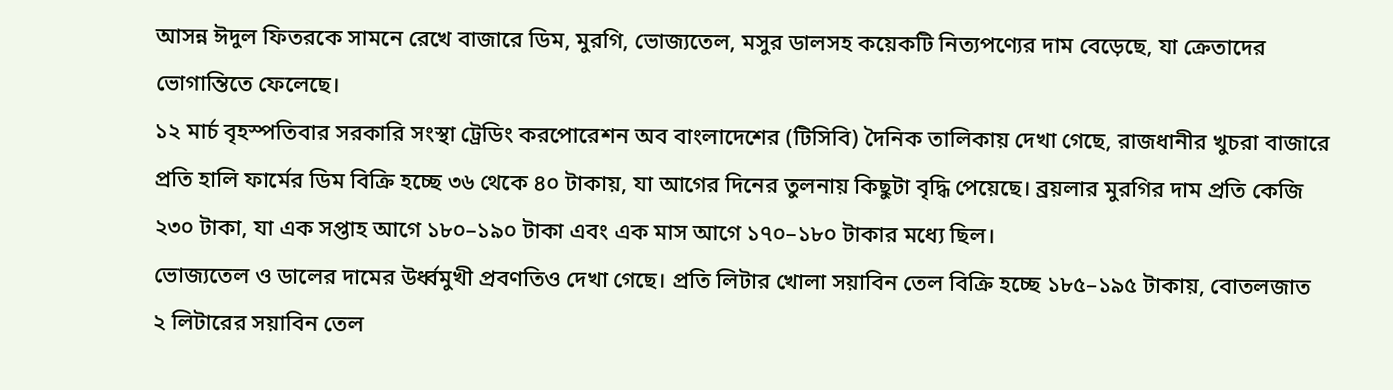আসন্ন ঈদুল ফিতরকে সামনে রেখে বাজারে ডিম, মুরগি, ভোজ্যতেল, মসুর ডালসহ কয়েকটি নিত্যপণ্যের দাম বেড়েছে, যা ক্রেতাদের ভোগান্তিতে ফেলেছে।
১২ মার্চ বৃহস্পতিবার সরকারি সংস্থা ট্রেডিং করপোরেশন অব বাংলাদেশের (টিসিবি) দৈনিক তালিকায় দেখা গেছে, রাজধানীর খুচরা বাজারে প্রতি হালি ফার্মের ডিম বিক্রি হচ্ছে ৩৬ থেকে ৪০ টাকায়, যা আগের দিনের তুলনায় কিছুটা বৃদ্ধি পেয়েছে। ব্রয়লার মুরগির দাম প্রতি কেজি ২৩০ টাকা, যা এক সপ্তাহ আগে ১৮০–১৯০ টাকা এবং এক মাস আগে ১৭০–১৮০ টাকার মধ্যে ছিল।
ভোজ্যতেল ও ডালের দামের উর্ধ্বমুখী প্রবণতিও দেখা গেছে। প্রতি লিটার খোলা সয়াবিন তেল বিক্রি হচ্ছে ১৮৫–১৯৫ টাকায়, বোতলজাত ২ লিটারের সয়াবিন তেল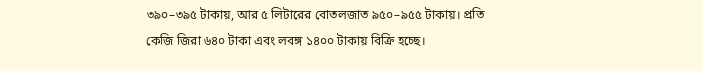৩৯০–৩৯৫ টাকায়, আর ৫ লিটারের বোতলজাত ৯৫০–৯৫৫ টাকায়। প্রতি কেজি জিরা ৬৪০ টাকা এবং লবঙ্গ ১৪০০ টাকায় বিক্রি হচ্ছে।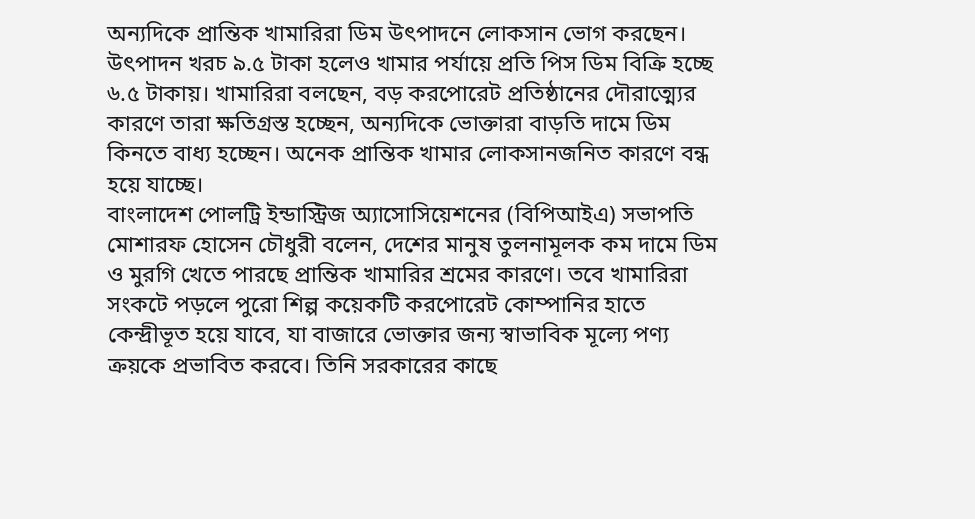অন্যদিকে প্রান্তিক খামারিরা ডিম উৎপাদনে লোকসান ভোগ করছেন। উৎপাদন খরচ ৯.৫ টাকা হলেও খামার পর্যায়ে প্রতি পিস ডিম বিক্রি হচ্ছে ৬.৫ টাকায়। খামারিরা বলছেন, বড় করপোরেট প্রতিষ্ঠানের দৌরাত্ম্যের কারণে তারা ক্ষতিগ্রস্ত হচ্ছেন, অন্যদিকে ভোক্তারা বাড়তি দামে ডিম কিনতে বাধ্য হচ্ছেন। অনেক প্রান্তিক খামার লোকসানজনিত কারণে বন্ধ হয়ে যাচ্ছে।
বাংলাদেশ পোলট্রি ইন্ডাস্ট্রিজ অ্যাসোসিয়েশনের (বিপিআইএ) সভাপতি মোশারফ হোসেন চৌধুরী বলেন, দেশের মানুষ তুলনামূলক কম দামে ডিম ও মুরগি খেতে পারছে প্রান্তিক খামারির শ্রমের কারণে। তবে খামারিরা সংকটে পড়লে পুরো শিল্প কয়েকটি করপোরেট কোম্পানির হাতে কেন্দ্রীভূত হয়ে যাবে, যা বাজারে ভোক্তার জন্য স্বাভাবিক মূল্যে পণ্য ক্রয়কে প্রভাবিত করবে। তিনি সরকারের কাছে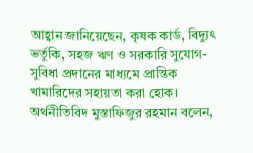আহ্বান জানিয়েছেন, কৃষক কার্ড, বিদ্যুৎ ভর্তুকি, সহজ ঋণ ও সরকারি সুযোগ-সুবিধা প্রদানের মাধ্যমে প্রান্তিক খামারিদের সহায়তা করা হোক।
অর্থনীতিবিদ মুস্তাফিজুর রহমান বলেন,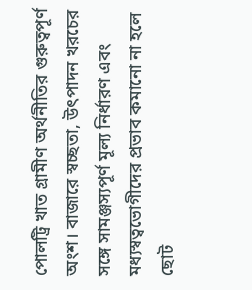পোলট্রি খাত গ্রামীণ অর্থনীতির গুরুত্বপূর্ণ অংশ। বাজারে স্বচ্ছতা, উৎপাদন খরচের সঙ্গে সামঞ্জস্যপূর্ণ মূল্য নির্ধারণ এবং মধ্যস্বত্বভোগীদের প্রভাব কমানো না হলে ছোট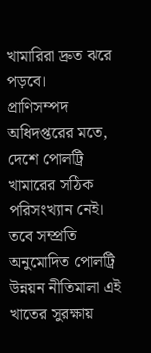খামারিরা দ্রুত ঝরে পড়বে।
প্রাণিসম্পদ অধিদপ্তরের মতে, দেশে পোলট্রি খামারের সঠিক পরিসংখ্যান নেই। তবে সম্প্রতি অনুমোদিত পোলট্রি উন্নয়ন নীতিমালা এই খাতের সুরক্ষায়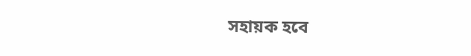সহায়ক হবে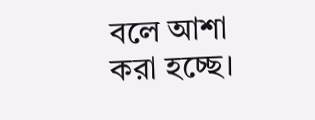বলে আশা করা হচ্ছে।